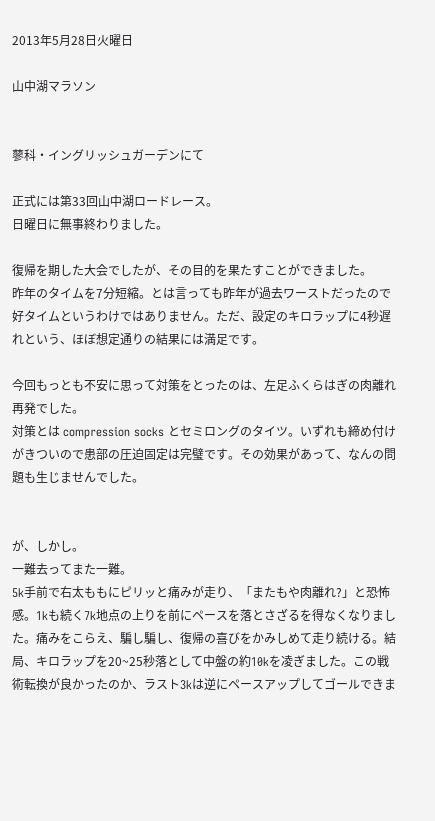2013年5月28日火曜日

山中湖マラソン


蓼科・イングリッシュガーデンにて

正式には第33回山中湖ロードレース。
日曜日に無事終わりました。

復帰を期した大会でしたが、その目的を果たすことができました。
昨年のタイムを7分短縮。とは言っても昨年が過去ワーストだったので好タイムというわけではありません。ただ、設定のキロラップに4秒遅れという、ほぼ想定通りの結果には満足です。

今回もっとも不安に思って対策をとったのは、左足ふくらはぎの肉離れ再発でした。
対策とは compression socks とセミロングのタイツ。いずれも締め付けがきついので患部の圧迫固定は完璧です。その効果があって、なんの問題も生じませんでした。


が、しかし。
一難去ってまた一難。
5k手前で右太ももにピリッと痛みが走り、「またもや肉離れ?」と恐怖感。1kも続く7k地点の上りを前にペースを落とさざるを得なくなりました。痛みをこらえ、騙し騙し、復帰の喜びをかみしめて走り続ける。結局、キロラップを20~25秒落として中盤の約10kを凌ぎました。この戦術転換が良かったのか、ラスト3kは逆にペースアップしてゴールできま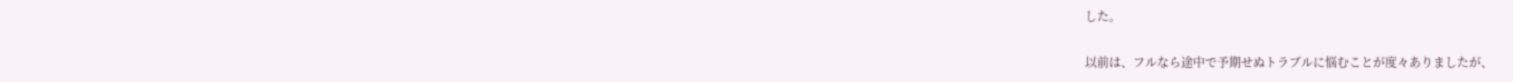した。

以前は、フルなら途中で予期せぬトラブルに悩むことが度々ありましたが、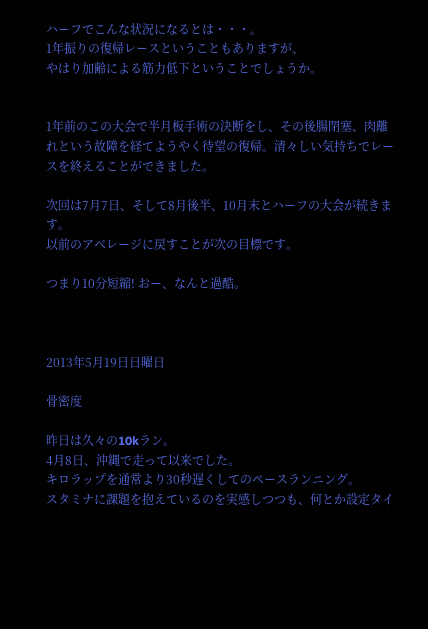ハーフでこんな状況になるとは・・・。
1年振りの復帰レースということもありますが、
やはり加齢による筋力低下ということでしょうか。


1年前のこの大会で半月板手術の決断をし、その後腸閉塞、肉離れという故障を経てようやく待望の復帰。清々しい気持ちでレースを終えることができました。

次回は7月7日、そして8月後半、10月末とハーフの大会が続きます。
以前のアベレージに戻すことが次の目標です。

つまり10分短縮! おー、なんと過酷。



2013年5月19日日曜日

骨密度

昨日は久々の10kラン。
4月8日、沖縄で走って以来でした。
キロラップを通常より30秒遅くしてのペースランニング。
スタミナに課題を抱えているのを実感しつつも、何とか設定タイ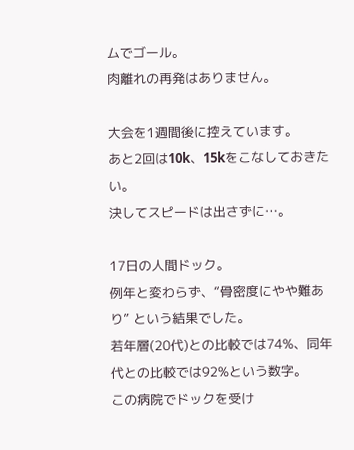ムでゴール。
肉離れの再発はありません。

大会を1週間後に控えています。
あと2回は10k、15kをこなしておきたい。
決してスピードは出さずに…。

17日の人間ドック。
例年と変わらず、“骨密度にやや難あり” という結果でした。
若年層(20代)との比較では74%、同年代との比較では92%という数字。
この病院でドックを受け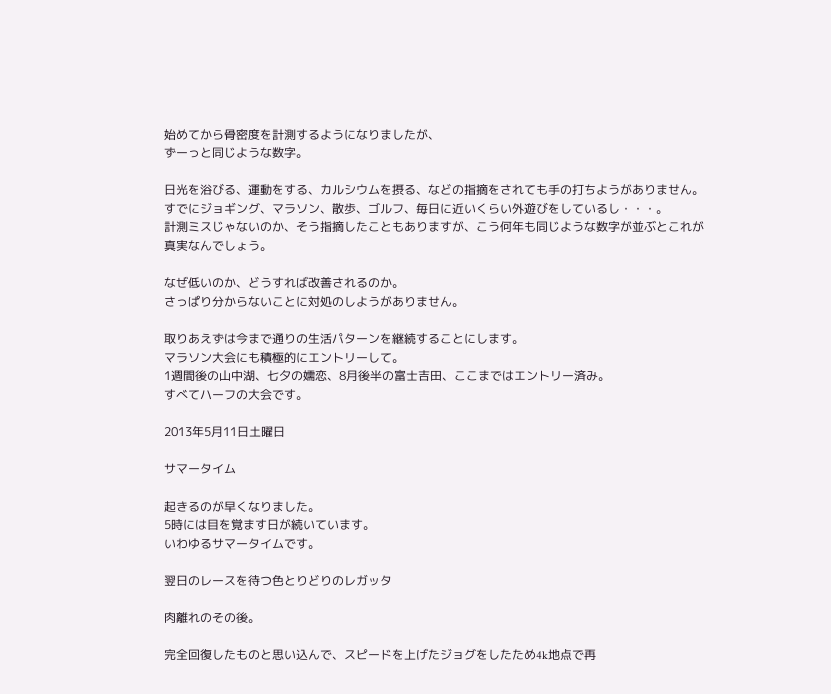始めてから骨密度を計測するようになりましたが、
ずーっと同じような数字。

日光を浴びる、運動をする、カルシウムを摂る、などの指摘をされても手の打ちようがありません。
すでにジョギング、マラソン、散歩、ゴルフ、毎日に近いくらい外遊びをしているし・・・。
計測ミスじゃないのか、そう指摘したこともありますが、こう何年も同じような数字が並ぶとこれが真実なんでしょう。

なぜ低いのか、どうすれば改善されるのか。
さっぱり分からないことに対処のしようがありません。

取りあえずは今まで通りの生活パターンを継続することにします。
マラソン大会にも積極的にエントリーして。
1週間後の山中湖、七夕の嬬恋、8月後半の富士吉田、ここまではエントリー済み。
すべてハーフの大会です。

2013年5月11日土曜日

サマータイム

起きるのが早くなりました。
5時には目を覚ます日が続いています。
いわゆるサマータイムです。

翌日のレースを待つ色とりどりのレガッタ

肉離れのその後。

完全回復したものと思い込んで、スピードを上げたジョグをしたため4k地点で再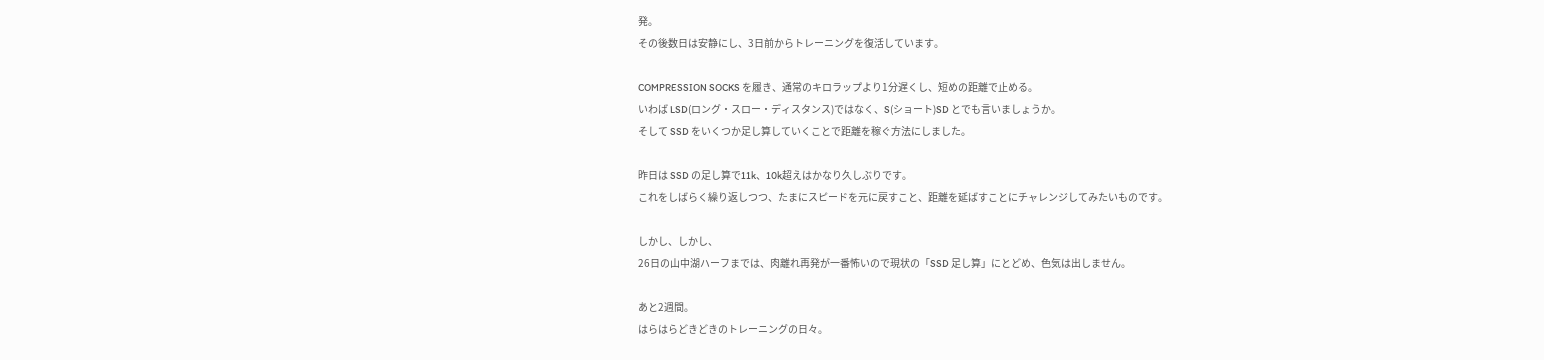発。
その後数日は安静にし、3日前からトレーニングを復活しています。

COMPRESSION SOCKS を履き、通常のキロラップより1分遅くし、短めの距離で止める。
いわば LSD(ロング・スロー・ディスタンス)ではなく、S(ショート)SD とでも言いましょうか。
そして SSD をいくつか足し算していくことで距離を稼ぐ方法にしました。

昨日は SSD の足し算で11k、10k超えはかなり久しぶりです。
これをしばらく繰り返しつつ、たまにスピードを元に戻すこと、距離を延ばすことにチャレンジしてみたいものです。

しかし、しかし、
26日の山中湖ハーフまでは、肉離れ再発が一番怖いので現状の「SSD 足し算」にとどめ、色気は出しません。

あと2週間。
はらはらどきどきのトレーニングの日々。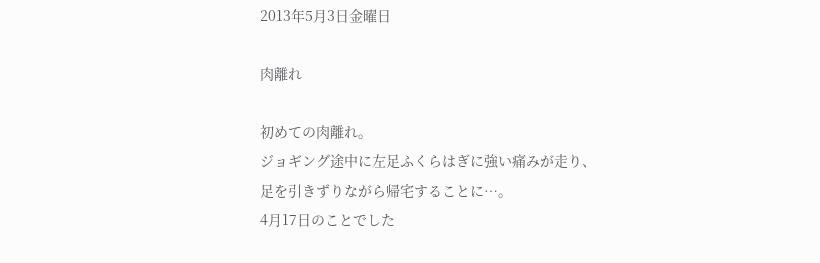2013年5月3日金曜日

肉離れ

初めての肉離れ。
ジョギング途中に左足ふくらはぎに強い痛みが走り、足を引きずりながら帰宅することに…。
4月17日のことでした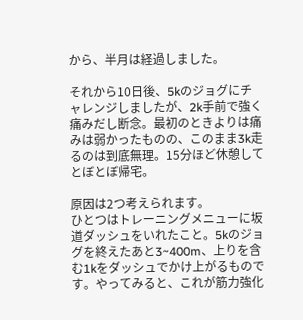から、半月は経過しました。

それから10日後、5kのジョグにチャレンジしましたが、2k手前で強く痛みだし断念。最初のときよりは痛みは弱かったものの、このまま3k走るのは到底無理。15分ほど休憩してとぼとぼ帰宅。

原因は2つ考えられます。
ひとつはトレーニングメニューに坂道ダッシュをいれたこと。5kのジョグを終えたあと3~400m、上りを含む1kをダッシュでかけ上がるものです。やってみると、これが筋力強化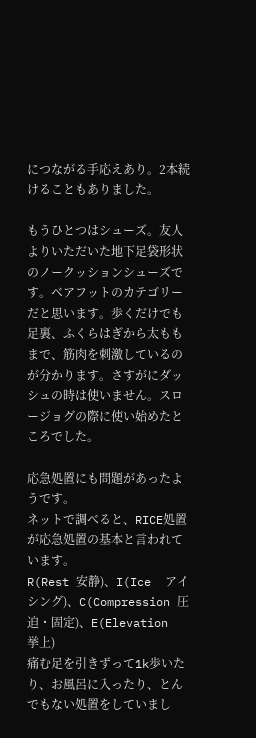につながる手応えあり。2本続けることもありました。

もうひとつはシューズ。友人よりいただいた地下足袋形状のノークッションシューズです。ベアフットのカテゴリーだと思います。歩くだけでも足裏、ふくらはぎから太ももまで、筋肉を刺激しているのが分かります。さすがにダッシュの時は使いません。スロージョグの際に使い始めたところでした。

応急処置にも問題があったようです。
ネットで調べると、RICE処置が応急処置の基本と言われています。
R(Rest 安静)、I(Ice  アイシング)、C(Compression 圧迫・固定)、E(Elevation  挙上)
痛む足を引きずって1k歩いたり、お風呂に入ったり、とんでもない処置をしていまし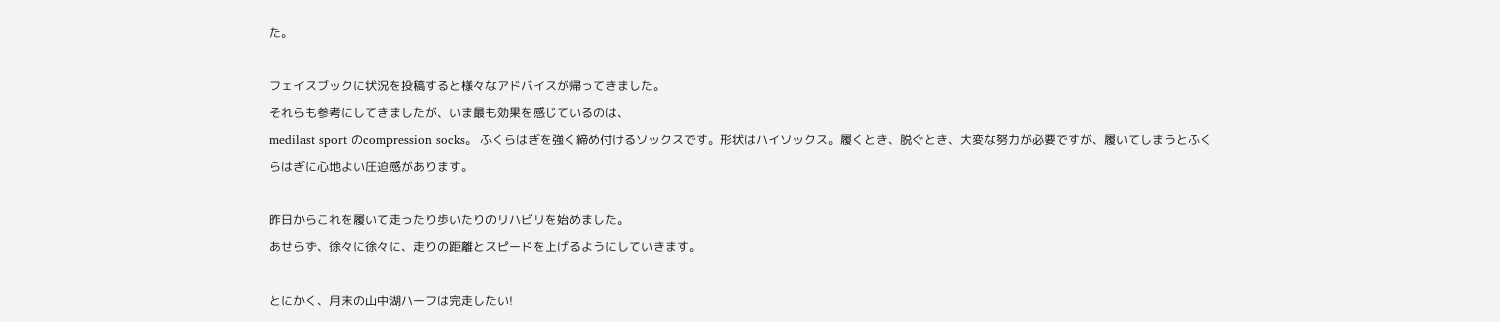た。

フェイスブックに状況を投稿すると様々なアドバイスが帰ってきました。
それらも参考にしてきましたが、いま最も効果を感じているのは、
medilast sport のcompression socks。 ふくらはぎを強く締め付けるソックスです。形状はハイソックス。履くとき、脱ぐとき、大変な努力が必要ですが、履いてしまうとふくらはぎに心地よい圧迫感があります。

昨日からこれを履いて走ったり歩いたりのリハビリを始めました。
あせらず、徐々に徐々に、走りの距離とスピードを上げるようにしていきます。

とにかく、月末の山中湖ハーフは完走したい!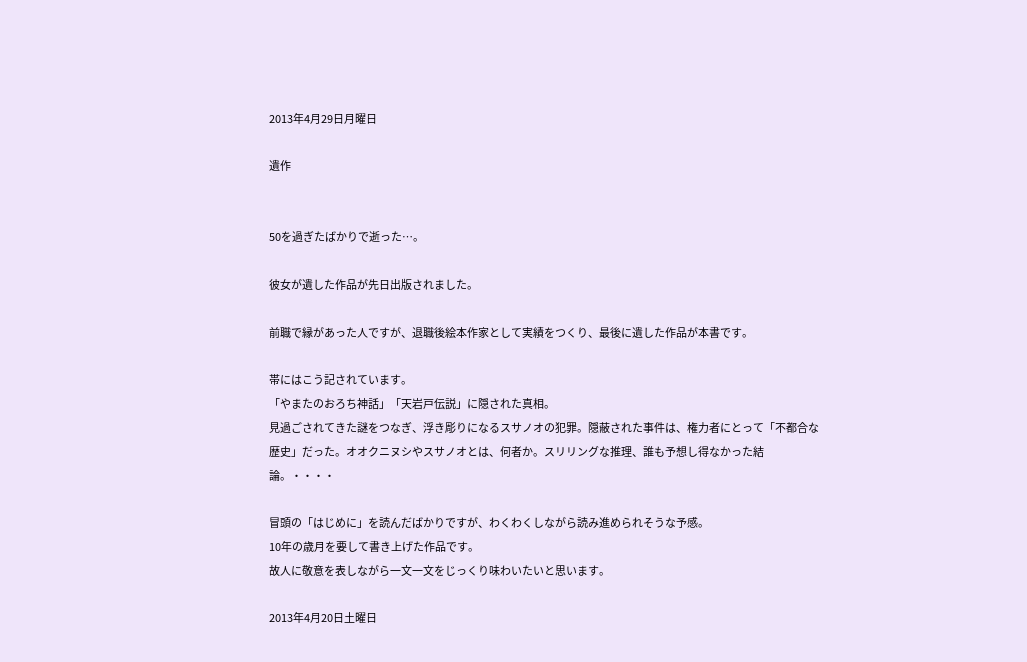2013年4月29日月曜日

遺作


50を過ぎたばかりで逝った…。

彼女が遺した作品が先日出版されました。

前職で縁があった人ですが、退職後絵本作家として実績をつくり、最後に遺した作品が本書です。

帯にはこう記されています。
「やまたのおろち神話」「天岩戸伝説」に隠された真相。
見過ごされてきた謎をつなぎ、浮き彫りになるスサノオの犯罪。隠蔽された事件は、権力者にとって「不都合な歴史」だった。オオクニヌシやスサノオとは、何者か。スリリングな推理、誰も予想し得なかった結論。・・・・

冒頭の「はじめに」を読んだばかりですが、わくわくしながら読み進められそうな予感。
10年の歳月を要して書き上げた作品です。
故人に敬意を表しながら一文一文をじっくり味わいたいと思います。

2013年4月20日土曜日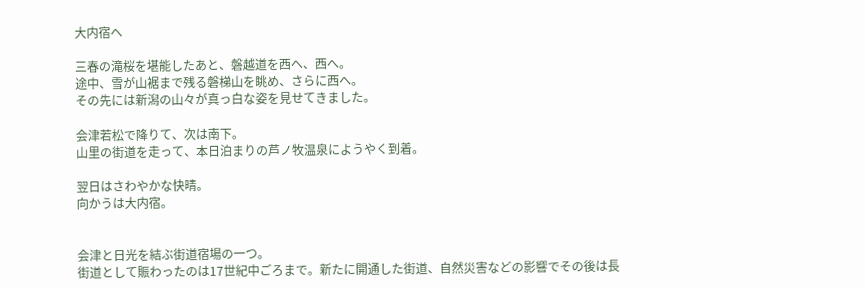大内宿へ

三春の滝桜を堪能したあと、磐越道を西へ、西へ。
途中、雪が山裾まで残る磐梯山を眺め、さらに西へ。
その先には新潟の山々が真っ白な姿を見せてきました。

会津若松で降りて、次は南下。
山里の街道を走って、本日泊まりの芦ノ牧温泉にようやく到着。

翌日はさわやかな快晴。
向かうは大内宿。


会津と日光を結ぶ街道宿場の一つ。
街道として賑わったのは17世紀中ごろまで。新たに開通した街道、自然災害などの影響でその後は長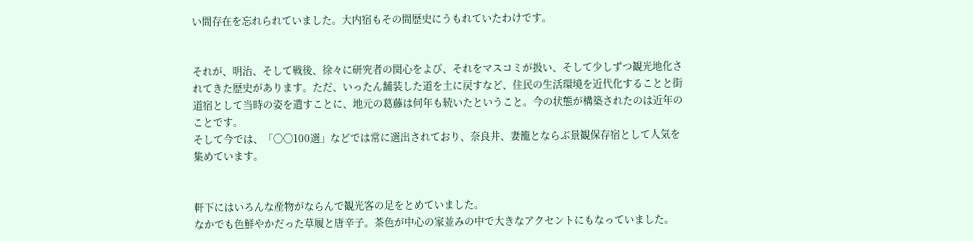い間存在を忘れられていました。大内宿もその間歴史にうもれていたわけです。


それが、明治、そして戦後、徐々に研究者の関心をよび、それをマスコミが扱い、そして少しずつ観光地化されてきた歴史があります。ただ、いったん舗装した道を土に戻すなど、住民の生活環境を近代化することと街道宿として当時の姿を遺すことに、地元の葛藤は何年も続いたということ。今の状態が構築されたのは近年のことです。
そして今では、「〇〇100選」などでは常に選出されており、奈良井、妻籠とならぶ景観保存宿として人気を集めています。


軒下にはいろんな産物がならんで観光客の足をとめていました。
なかでも色鮮やかだった草履と唐辛子。茶色が中心の家並みの中で大きなアクセントにもなっていました。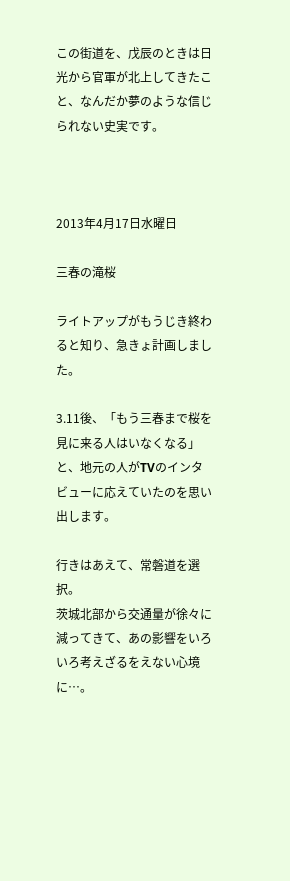この街道を、戊辰のときは日光から官軍が北上してきたこと、なんだか夢のような信じられない史実です。



2013年4月17日水曜日

三春の滝桜

ライトアップがもうじき終わると知り、急きょ計画しました。

3.11後、「もう三春まで桜を見に来る人はいなくなる」と、地元の人がTVのインタビューに応えていたのを思い出します。

行きはあえて、常磐道を選択。
茨城北部から交通量が徐々に減ってきて、あの影響をいろいろ考えざるをえない心境に…。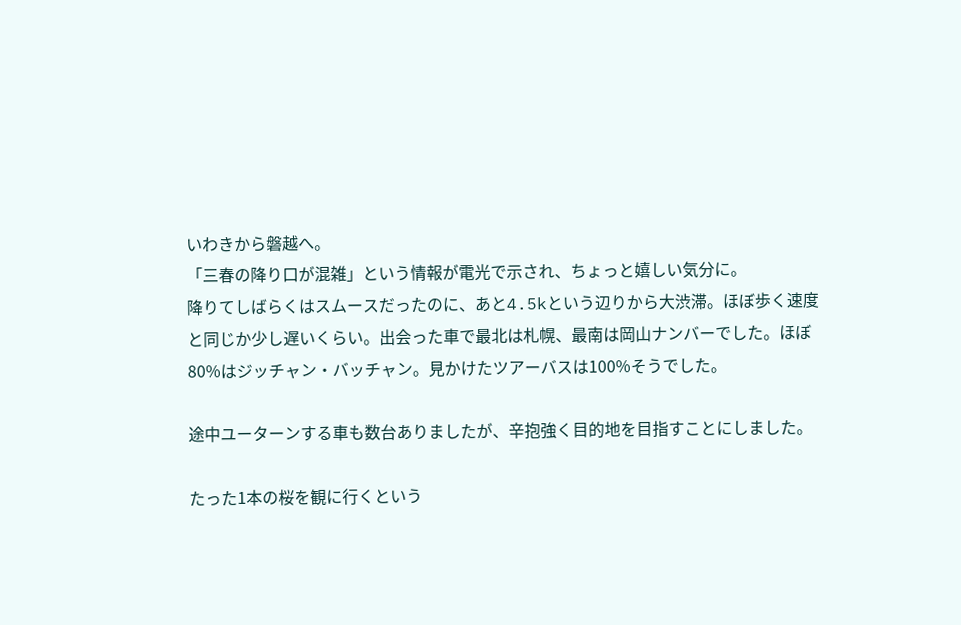いわきから磐越へ。
「三春の降り口が混雑」という情報が電光で示され、ちょっと嬉しい気分に。
降りてしばらくはスムースだったのに、あと4.5kという辺りから大渋滞。ほぼ歩く速度と同じか少し遅いくらい。出会った車で最北は札幌、最南は岡山ナンバーでした。ほぼ80%はジッチャン・バッチャン。見かけたツアーバスは100%そうでした。

途中ユーターンする車も数台ありましたが、辛抱強く目的地を目指すことにしました。

たった1本の桜を観に行くという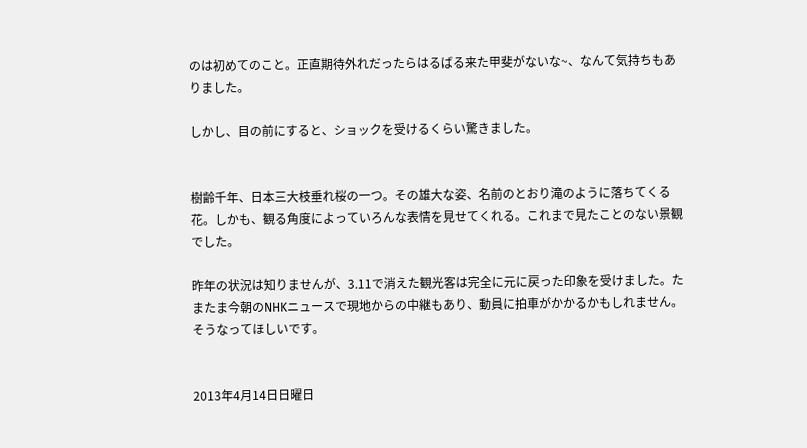のは初めてのこと。正直期待外れだったらはるばる来た甲斐がないな~、なんて気持ちもありました。

しかし、目の前にすると、ショックを受けるくらい驚きました。


樹齢千年、日本三大枝垂れ桜の一つ。その雄大な姿、名前のとおり滝のように落ちてくる花。しかも、観る角度によっていろんな表情を見せてくれる。これまで見たことのない景観でした。

昨年の状況は知りませんが、3.11で消えた観光客は完全に元に戻った印象を受けました。たまたま今朝のNHKニュースで現地からの中継もあり、動員に拍車がかかるかもしれません。そうなってほしいです。


2013年4月14日日曜日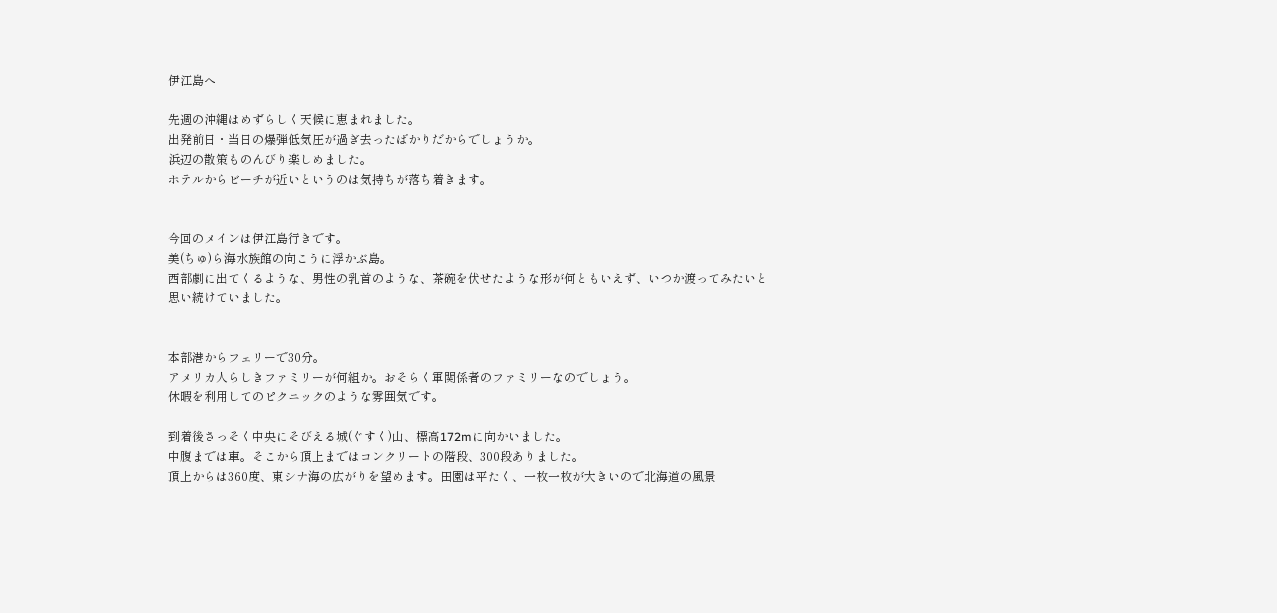伊江島へ

先週の沖縄はめずらしく天候に恵まれました。
出発前日・当日の爆弾低気圧が過ぎ去ったばかりだからでしょうか。
浜辺の散策ものんびり楽しめました。
ホテルからビーチが近いというのは気持ちが落ち着きます。


今回のメインは伊江島行きです。
美(ちゅ)ら海水族館の向こうに浮かぶ島。
西部劇に出てくるような、男性の乳首のような、茶碗を伏せたような形が何ともいえず、いつか渡ってみたいと思い続けていました。


本部港からフェリーで30分。
アメリカ人らしきファミリーが何組か。おそらく軍関係者のファミリーなのでしょう。
休暇を利用してのピクニックのような雰囲気です。

到着後さっそく中央にそびえる城(ぐすく)山、標高172mに向かいました。
中腹までは車。そこから頂上まではコンクリートの階段、300段ありました。
頂上からは360度、東シナ海の広がりを望めます。田園は平たく、一枚一枚が大きいので北海道の風景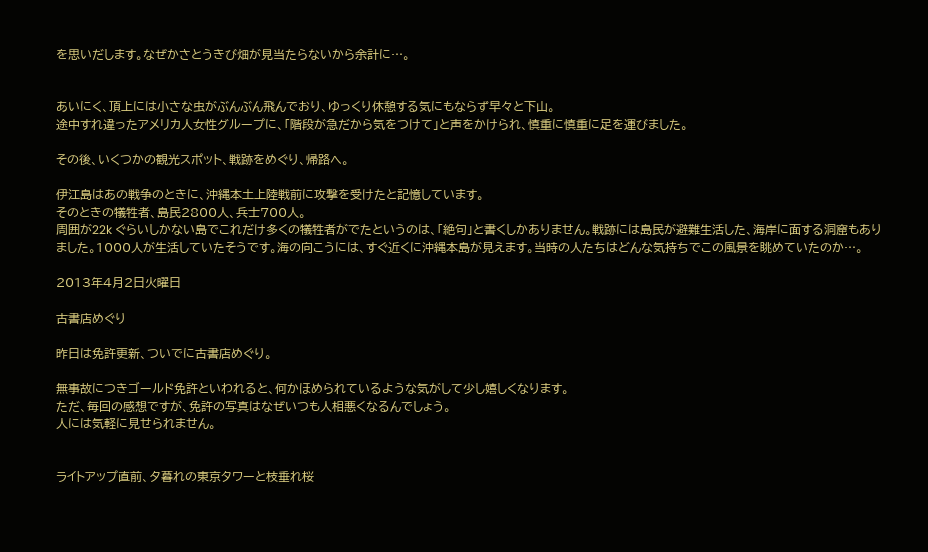を思いだします。なぜかさとうきび畑が見当たらないから余計に…。


あいにく、頂上には小さな虫がぶんぶん飛んでおり、ゆっくり休憩する気にもならず早々と下山。
途中すれ違ったアメリカ人女性グループに、「階段が急だから気をつけて」と声をかけられ、慎重に慎重に足を運びました。

その後、いくつかの観光スポット、戦跡をめぐり、帰路へ。

伊江島はあの戦争のときに、沖縄本土上陸戦前に攻撃を受けたと記憶しています。
そのときの犠牲者、島民2800人、兵士700人。
周囲が22k ぐらいしかない島でこれだけ多くの犠牲者がでたというのは、「絶句」と書くしかありません。戦跡には島民が避難生活した、海岸に面する洞窟もありました。1000人が生活していたそうです。海の向こうには、すぐ近くに沖縄本島が見えます。当時の人たちはどんな気持ちでこの風景を眺めていたのか…。

2013年4月2日火曜日

古書店めぐり

昨日は免許更新、ついでに古書店めぐり。

無事故につきゴールド免許といわれると、何かほめられているような気がして少し嬉しくなります。
ただ、毎回の感想ですが、免許の写真はなぜいつも人相悪くなるんでしょう。
人には気軽に見せられません。


ライトアップ直前、夕暮れの東京タワーと枝垂れ桜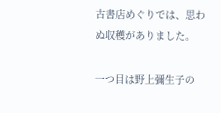古書店めぐりでは、思わぬ収穫がありました。

一つ目は野上彌生子の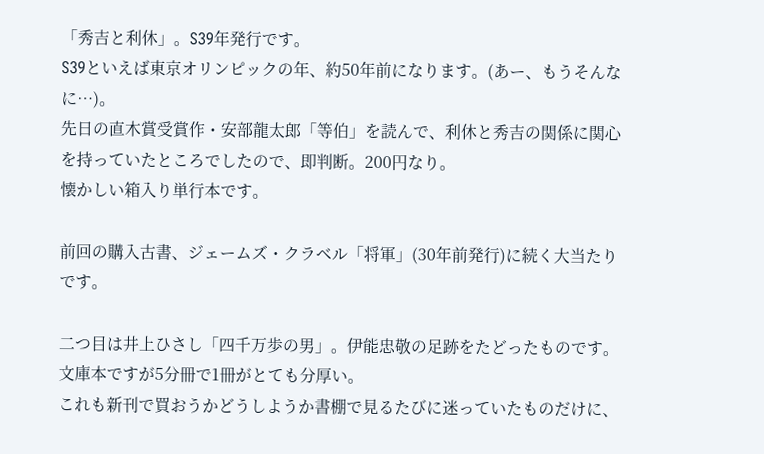「秀吉と利休」。S39年発行です。
S39といえば東京オリンピックの年、約50年前になります。(あー、もうそんなに…)。
先日の直木賞受賞作・安部龍太郎「等伯」を読んで、利休と秀吉の関係に関心を持っていたところでしたので、即判断。200円なり。
懐かしい箱入り単行本です。

前回の購入古書、ジェームズ・クラベル「将軍」(30年前発行)に続く大当たりです。

二つ目は井上ひさし「四千万歩の男」。伊能忠敬の足跡をたどったものです。
文庫本ですが5分冊で1冊がとても分厚い。
これも新刊で買おうかどうしようか書棚で見るたびに迷っていたものだけに、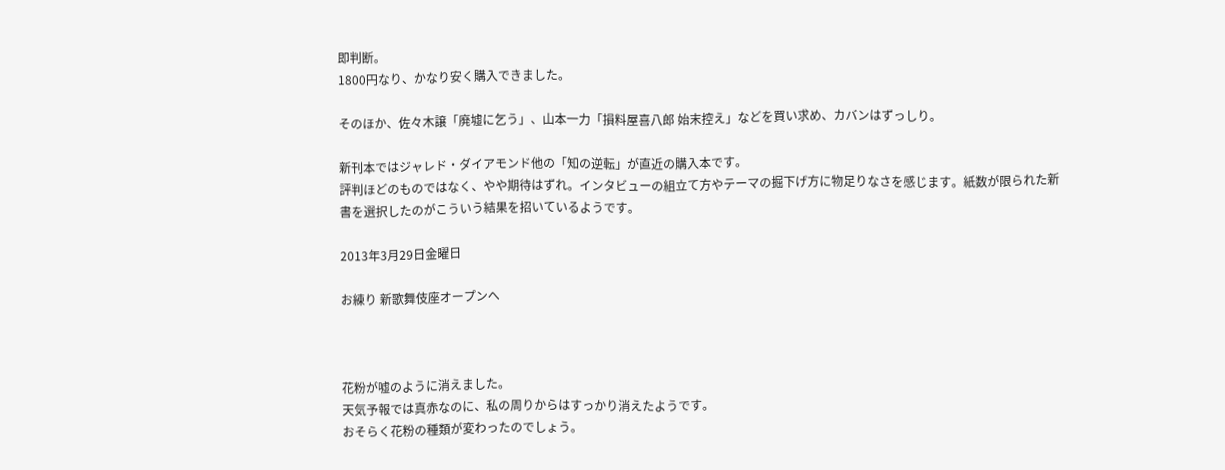即判断。
1800円なり、かなり安く購入できました。

そのほか、佐々木譲「廃墟に乞う」、山本一力「損料屋喜八郎 始末控え」などを買い求め、カバンはずっしり。

新刊本ではジャレド・ダイアモンド他の「知の逆転」が直近の購入本です。
評判ほどのものではなく、やや期待はずれ。インタビューの組立て方やテーマの掘下げ方に物足りなさを感じます。紙数が限られた新書を選択したのがこういう結果を招いているようです。

2013年3月29日金曜日

お練り 新歌舞伎座オープンへ



花粉が嘘のように消えました。
天気予報では真赤なのに、私の周りからはすっかり消えたようです。
おそらく花粉の種類が変わったのでしょう。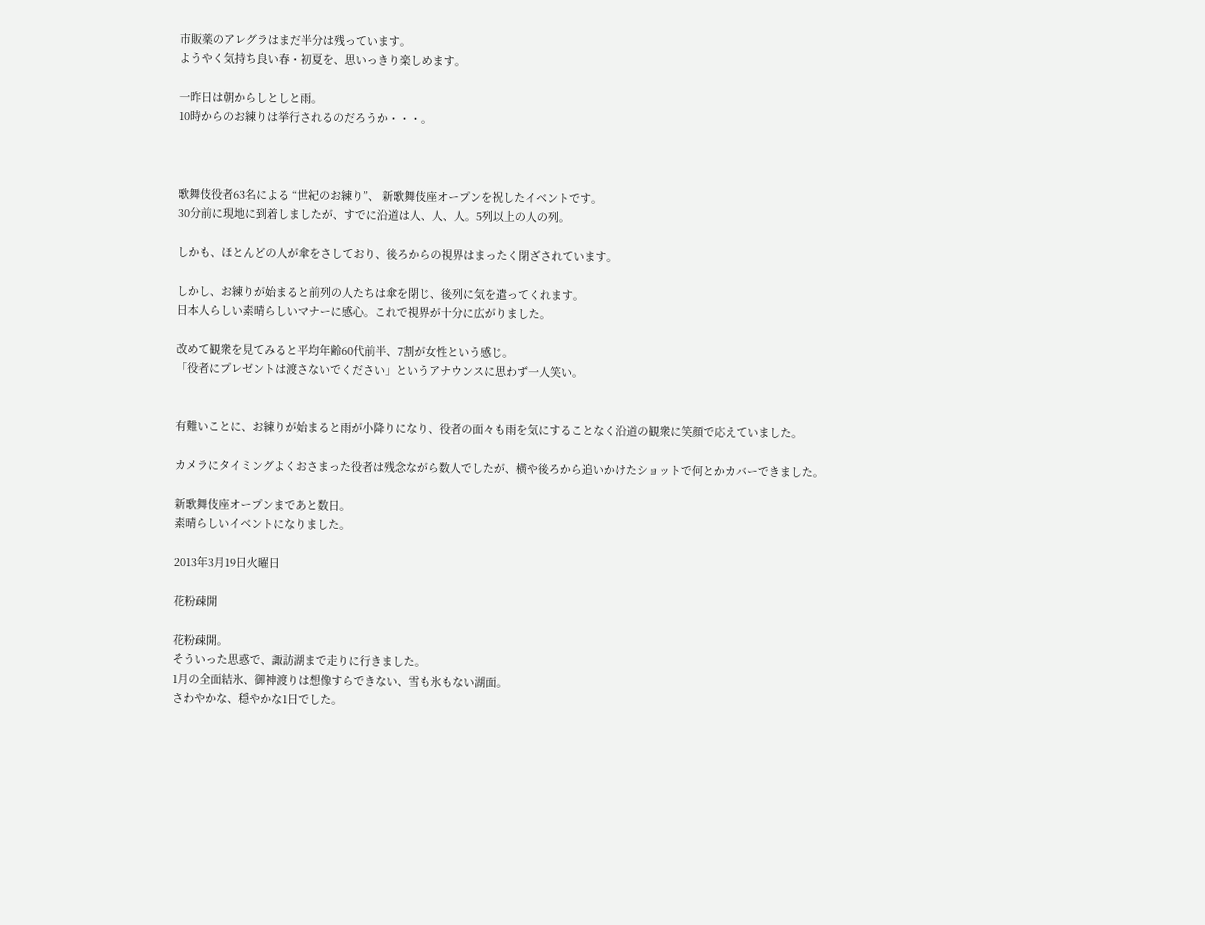市販薬のアレグラはまだ半分は残っています。
ようやく気持ち良い春・初夏を、思いっきり楽しめます。

一昨日は朝からしとしと雨。
10時からのお練りは挙行されるのだろうか・・・。



歌舞伎役者63名による “世紀のお練り”、 新歌舞伎座オープンを祝したイベントです。
30分前に現地に到着しましたが、すでに沿道は人、人、人。5列以上の人の列。

しかも、ほとんどの人が傘をさしており、後ろからの視界はまったく閉ざされています。

しかし、お練りが始まると前列の人たちは傘を閉じ、後列に気を遣ってくれます。
日本人らしい素晴らしいマナーに感心。これで視界が十分に広がりました。

改めて観衆を見てみると平均年齢60代前半、7割が女性という感じ。
「役者にプレゼントは渡さないでください」というアナウンスに思わず一人笑い。


有難いことに、お練りが始まると雨が小降りになり、役者の面々も雨を気にすることなく沿道の観衆に笑顔で応えていました。

カメラにタイミングよくおさまった役者は残念ながら数人でしたが、横や後ろから追いかけたショットで何とかカバーできました。

新歌舞伎座オープンまであと数日。
素晴らしいイベントになりました。

2013年3月19日火曜日

花粉疎開

花粉疎開。
そういった思惑で、諏訪湖まで走りに行きました。
1月の全面結氷、御神渡りは想像すらできない、雪も氷もない湖面。
さわやかな、穏やかな1日でした。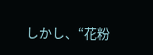しかし、“花粉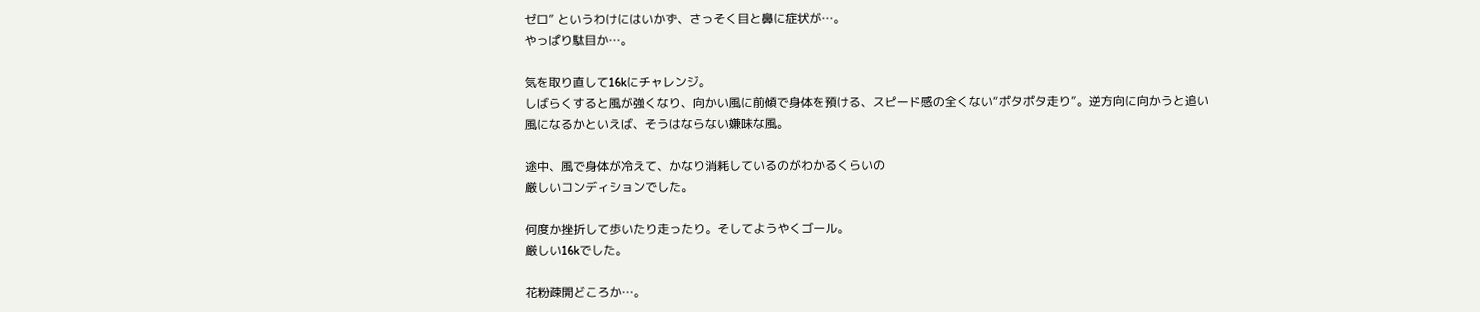ゼロ” というわけにはいかず、さっそく目と鼻に症状が…。
やっぱり駄目か…。

気を取り直して16kにチャレンジ。
しばらくすると風が強くなり、向かい風に前傾で身体を預ける、スピード感の全くない“ポタポタ走り”。逆方向に向かうと追い風になるかといえば、そうはならない嫌味な風。

途中、風で身体が冷えて、かなり消耗しているのがわかるくらいの
厳しいコンディションでした。

何度か挫折して歩いたり走ったり。そしてようやくゴール。
厳しい16kでした。

花粉疎開どころか…。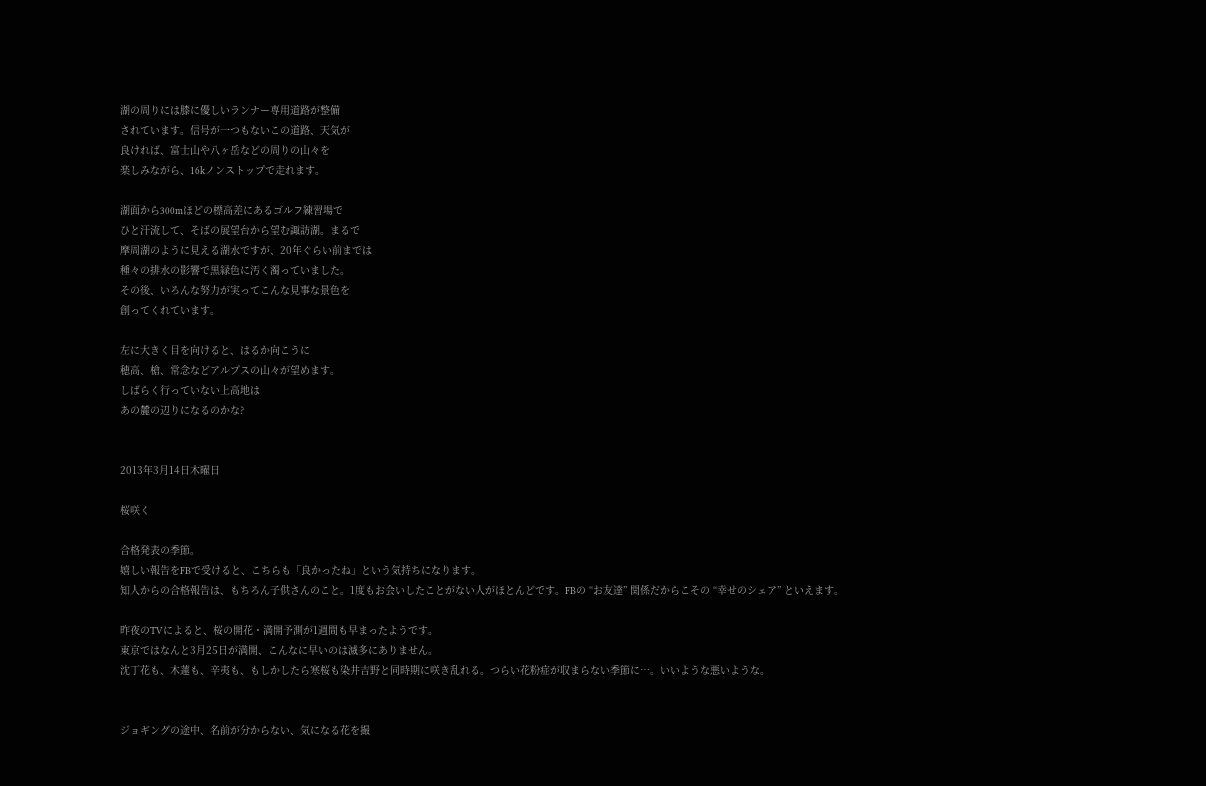湖の周りには膝に優しいランナー専用道路が整備
されています。信号が一つもないこの道路、天気が
良ければ、富士山や八ヶ岳などの周りの山々を
楽しみながら、16kノンストップで走れます。

湖面から300mほどの標高差にあるゴルフ練習場で
ひと汗流して、そばの展望台から望む諏訪湖。まるで
摩周湖のように見える湖水ですが、20年ぐらい前までは
種々の排水の影響で黒緑色に汚く濁っていました。
その後、いろんな努力が実ってこんな見事な景色を
創ってくれています。

左に大きく目を向けると、はるか向こうに
穂高、槍、常念などアルプスの山々が望めます。
しばらく行っていない上高地は
あの麓の辺りになるのかな?


2013年3月14日木曜日

桜咲く

合格発表の季節。
嬉しい報告をFBで受けると、こちらも「良かったね」という気持ちになります。
知人からの合格報告は、もちろん子供さんのこと。1度もお会いしたことがない人がほとんどです。FBの “お友達” 関係だからこその “幸せのシェア” といえます。

昨夜のTVによると、桜の開花・満開予測が1週間も早まったようです。
東京ではなんと3月25日が満開、こんなに早いのは滅多にありません。
沈丁花も、木蓮も、辛夷も、もしかしたら寒桜も染井吉野と同時期に咲き乱れる。つらい花粉症が収まらない季節に…。いいような悪いような。


ジョギングの途中、名前が分からない、気になる花を撮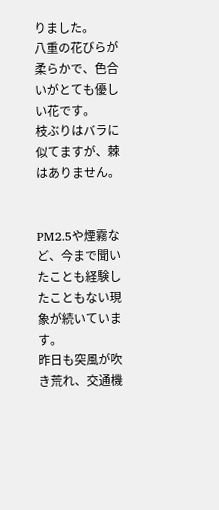りました。
八重の花びらが柔らかで、色合いがとても優しい花です。
枝ぶりはバラに似てますが、棘はありません。


PM2.5や煙霧など、今まで聞いたことも経験したこともない現象が続いています。
昨日も突風が吹き荒れ、交通機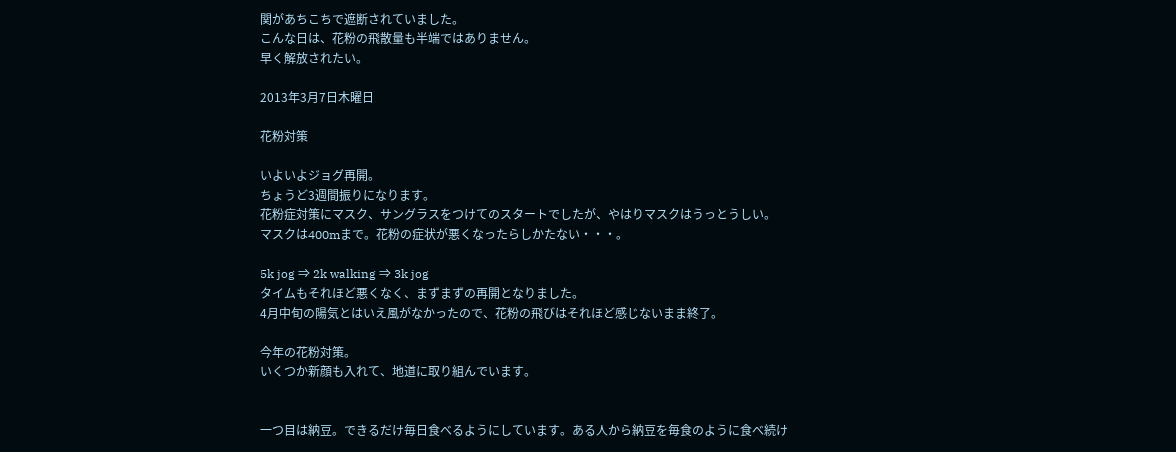関があちこちで遮断されていました。
こんな日は、花粉の飛散量も半端ではありません。
早く解放されたい。

2013年3月7日木曜日

花粉対策

いよいよジョグ再開。
ちょうど3週間振りになります。
花粉症対策にマスク、サングラスをつけてのスタートでしたが、やはりマスクはうっとうしい。
マスクは400mまで。花粉の症状が悪くなったらしかたない・・・。

5k jog ⇒ 2k walking ⇒ 3k jog
タイムもそれほど悪くなく、まずまずの再開となりました。
4月中旬の陽気とはいえ風がなかったので、花粉の飛びはそれほど感じないまま終了。

今年の花粉対策。
いくつか新顔も入れて、地道に取り組んでいます。


一つ目は納豆。できるだけ毎日食べるようにしています。ある人から納豆を毎食のように食べ続け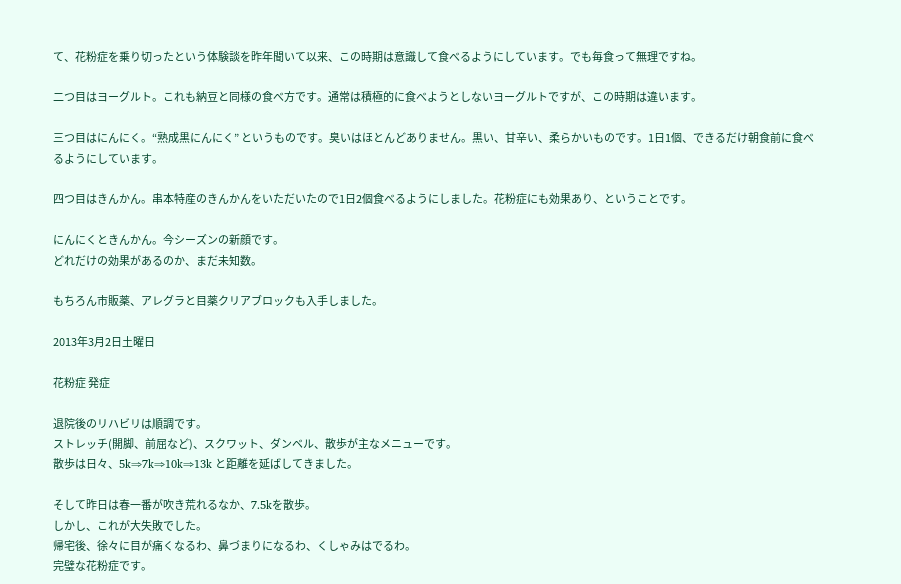て、花粉症を乗り切ったという体験談を昨年聞いて以来、この時期は意識して食べるようにしています。でも毎食って無理ですね。

二つ目はヨーグルト。これも納豆と同様の食べ方です。通常は積極的に食べようとしないヨーグルトですが、この時期は違います。

三つ目はにんにく。“熟成黒にんにく” というものです。臭いはほとんどありません。黒い、甘辛い、柔らかいものです。1日1個、できるだけ朝食前に食べるようにしています。

四つ目はきんかん。串本特産のきんかんをいただいたので1日2個食べるようにしました。花粉症にも効果あり、ということです。

にんにくときんかん。今シーズンの新顔です。
どれだけの効果があるのか、まだ未知数。

もちろん市販薬、アレグラと目薬クリアブロックも入手しました。

2013年3月2日土曜日

花粉症 発症

退院後のリハビリは順調です。
ストレッチ(開脚、前屈など)、スクワット、ダンベル、散歩が主なメニューです。
散歩は日々、5k⇒7k⇒10k⇒13k と距離を延ばしてきました。

そして昨日は春一番が吹き荒れるなか、7.5kを散歩。
しかし、これが大失敗でした。
帰宅後、徐々に目が痛くなるわ、鼻づまりになるわ、くしゃみはでるわ。
完璧な花粉症です。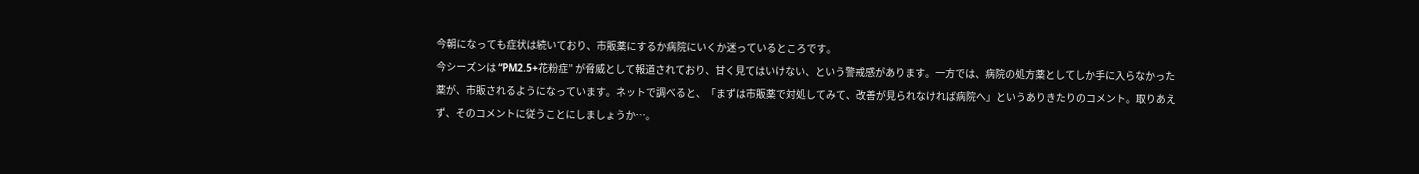今朝になっても症状は続いており、市販薬にするか病院にいくか迷っているところです。
今シーズンは “PM2.5+花粉症” が脅威として報道されており、甘く見てはいけない、という警戒感があります。一方では、病院の処方薬としてしか手に入らなかった薬が、市販されるようになっています。ネットで調べると、「まずは市販薬で対処してみて、改善が見られなければ病院へ」というありきたりのコメント。取りあえず、そのコメントに従うことにしましょうか…。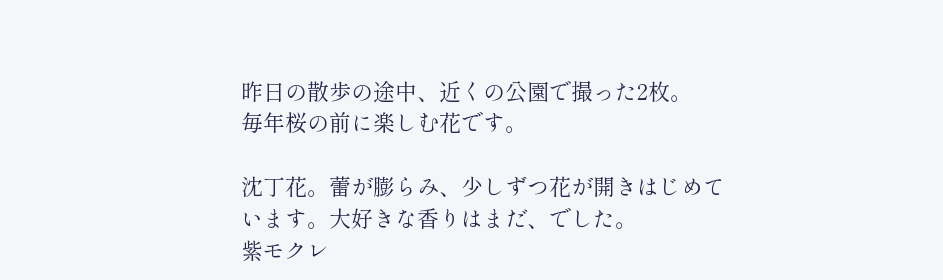昨日の散歩の途中、近くの公園で撮った2枚。
毎年桜の前に楽しむ花です。

沈丁花。蕾が膨らみ、少しずつ花が開きはじめて
います。大好きな香りはまだ、でした。
紫モクレ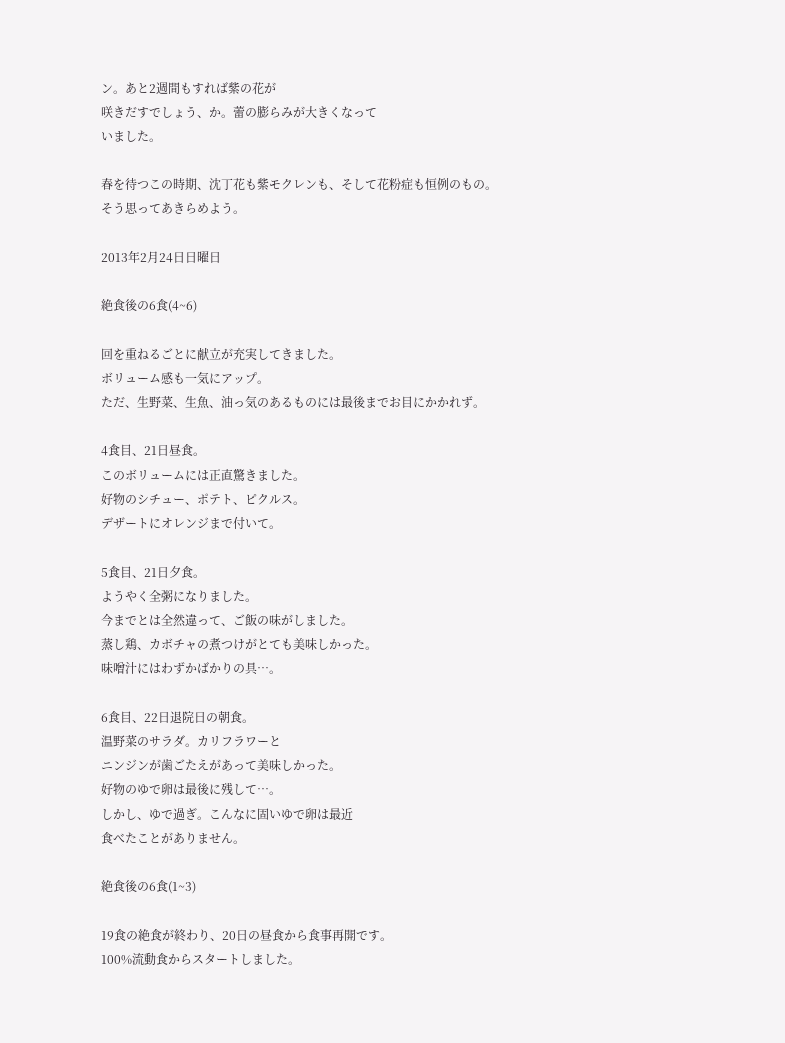ン。あと2週間もすれば紫の花が
咲きだすでしょう、か。蕾の膨らみが大きくなって
いました。

春を待つこの時期、沈丁花も紫モクレンも、そして花粉症も恒例のもの。
そう思ってあきらめよう。

2013年2月24日日曜日

絶食後の6食(4~6)

回を重ねるごとに献立が充実してきました。
ボリューム感も一気にアップ。
ただ、生野菜、生魚、油っ気のあるものには最後までお目にかかれず。

4食目、21日昼食。
このボリュームには正直驚きました。
好物のシチュー、ポテト、ピクルス。
デザートにオレンジまで付いて。

5食目、21日夕食。
ようやく全粥になりました。
今までとは全然違って、ご飯の味がしました。
蒸し鶏、カボチャの煮つけがとても美味しかった。
味噌汁にはわずかばかりの具…。

6食目、22日退院日の朝食。
温野菜のサラダ。カリフラワーと
ニンジンが歯ごたえがあって美味しかった。
好物のゆで卵は最後に残して…。
しかし、ゆで過ぎ。こんなに固いゆで卵は最近
食べたことがありません。

絶食後の6食(1~3)

19食の絶食が終わり、20日の昼食から食事再開です。
100%流動食からスタートしました。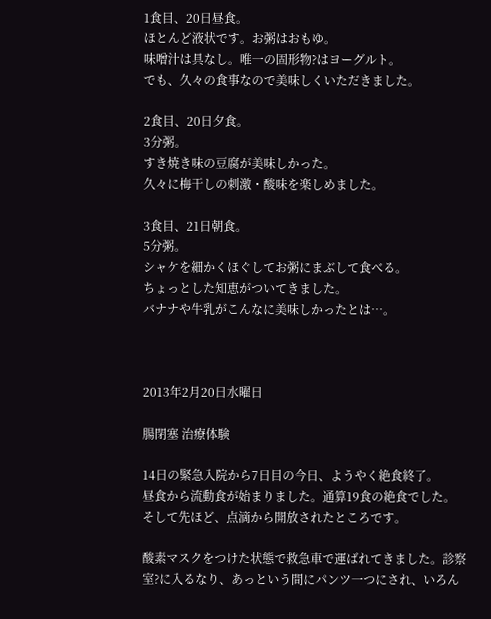1食目、20日昼食。
ほとんど液状です。お粥はおもゆ。
味噌汁は具なし。唯一の固形物?はヨーグルト。
でも、久々の食事なので美味しくいただきました。

2食目、20日夕食。
3分粥。
すき焼き味の豆腐が美味しかった。
久々に梅干しの刺激・酸味を楽しめました。

3食目、21日朝食。
5分粥。
シャケを細かくほぐしてお粥にまぶして食べる。
ちょっとした知恵がついてきました。
バナナや牛乳がこんなに美味しかったとは…。



2013年2月20日水曜日

腸閉塞 治療体験

14日の緊急入院から7日目の今日、ようやく絶食終了。
昼食から流動食が始まりました。通算19食の絶食でした。
そして先ほど、点滴から開放されたところです。

酸素マスクをつけた状態で救急車で運ばれてきました。診察室?に入るなり、あっという間にパンツ一つにされ、いろん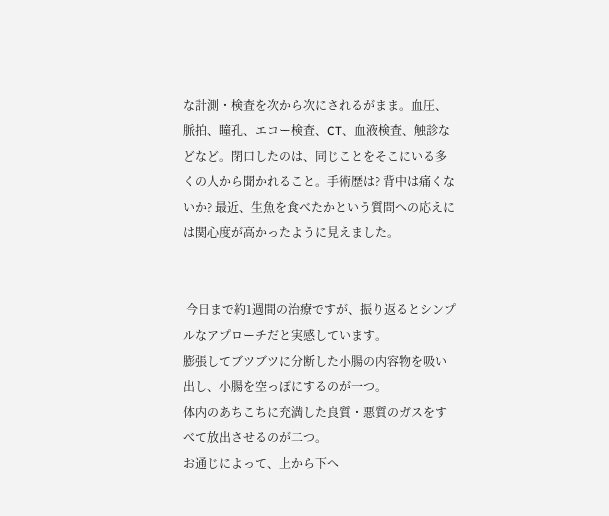な計測・検査を次から次にされるがまま。血圧、脈拍、瞳孔、エコー検査、CT、血液検査、触診などなど。閉口したのは、同じことをそこにいる多くの人から聞かれること。手術歴は? 背中は痛くないか? 最近、生魚を食べたかという質問への応えには関心度が高かったように見えました。


 今日まで約1週間の治療ですが、振り返るとシンプルなアプローチだと実感しています。
膨張してブツブツに分断した小腸の内容物を吸い出し、小腸を空っぽにするのが一つ。
体内のあちこちに充満した良質・悪質のガスをすべて放出させるのが二つ。
お通じによって、上から下へ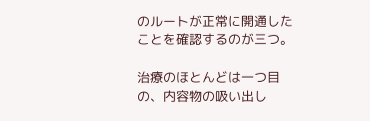のルートが正常に開通したことを確認するのが三つ。

治療のほとんどは一つ目の、内容物の吸い出し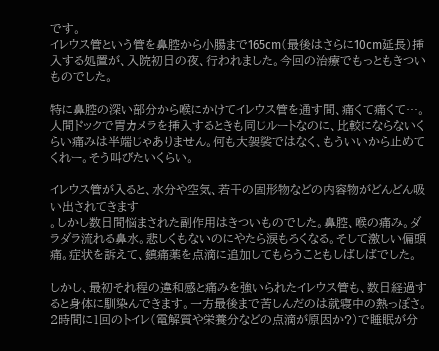です。
イレウス管という管を鼻腔から小腸まで165cm(最後はさらに10cm延長)挿入する処置が、入院初日の夜、行われました。今回の治療でもっともきついものでした。

特に鼻腔の深い部分から喉にかけてイレウス管を通す間、痛くて痛くて…。人間ドックで胃カメラを挿入するときも同じルートなのに、比較にならないくらい痛みは半端じゃありません。何も大袈裟ではなく、もういいから止めてくれー。そう叫びたいくらい。

イレウス管が入ると、水分や空気、若干の固形物などの内容物がどんどん吸い出されてきます
。しかし数日間悩まされた副作用はきついものでした。鼻腔、喉の痛み。ダラダラ流れる鼻水。悲しくもないのにやたら涙もろくなる。そして激しい偏頭痛。症状を訴えて、鎮痛薬を点滴に追加してもらうこともしばしばでした。

しかし、最初それ程の違和感と痛みを強いられたイレウス管も、数日経過すると身体に馴染んできます。一方最後まで苦しんだのは就寝中の熱っぽさ。2時間に1回のトイレ(電解質や栄養分などの点滴が原因か?)で睡眠が分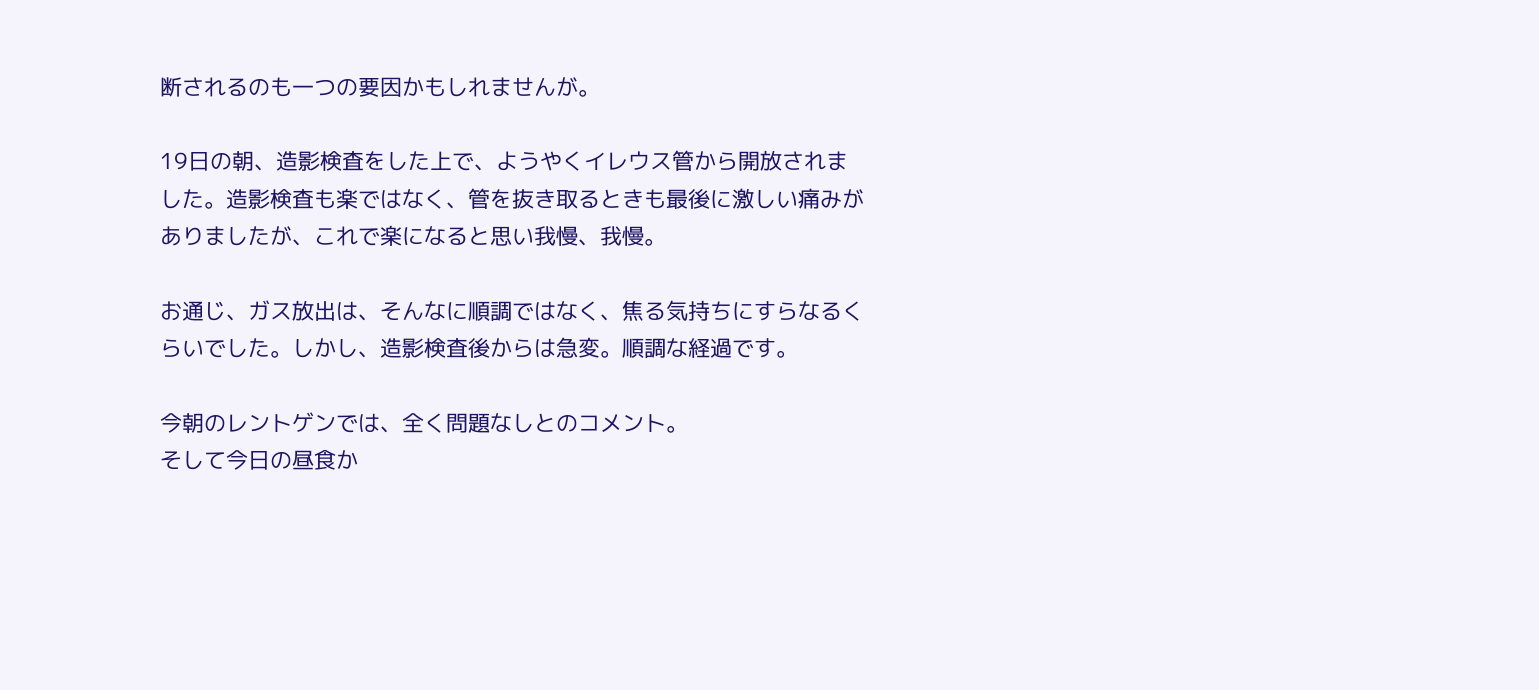断されるのも一つの要因かもしれませんが。

19日の朝、造影検査をした上で、ようやくイレウス管から開放されました。造影検査も楽ではなく、管を抜き取るときも最後に激しい痛みがありましたが、これで楽になると思い我慢、我慢。

お通じ、ガス放出は、そんなに順調ではなく、焦る気持ちにすらなるくらいでした。しかし、造影検査後からは急変。順調な経過です。

今朝のレントゲンでは、全く問題なしとのコメント。
そして今日の昼食か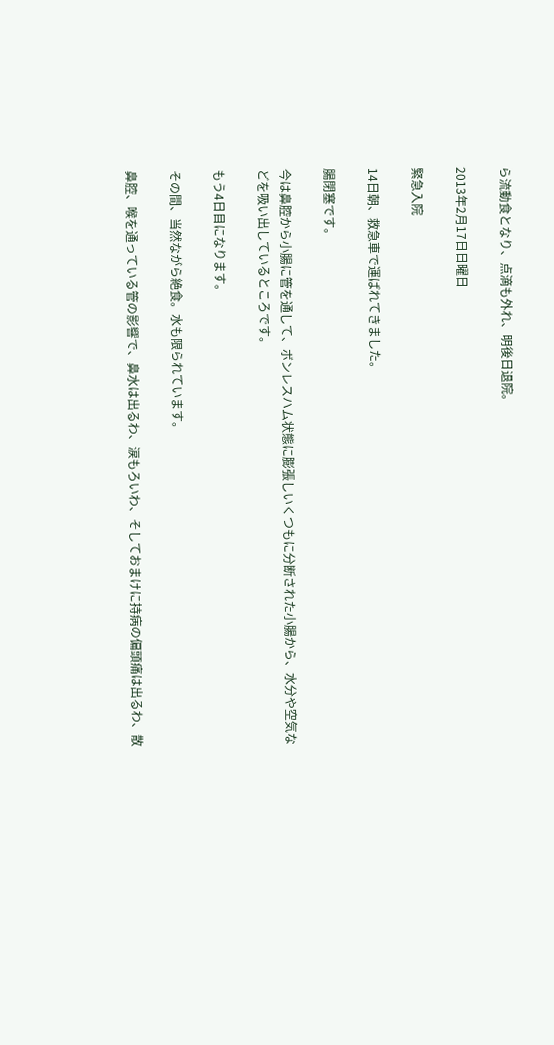ら流動食となり、点滴も外れ、明後日退院。

2013年2月17日日曜日

緊急入院

14日朝、救急車で運ばれてきました。

腸閉塞です。

今は鼻腔から小腸に管を通して、ボンレスハム状態に膨張しいくつもに分断された小腸から、水分や空気などを吸い出しているところです。

もう4日目になります。

その間、当然ながら絶食。水も限られています。

鼻腔、喉を通っている管の影響で、鼻水は出るわ、涙もろいわ、そしておまけに持病の偏頭痛は出るわ、散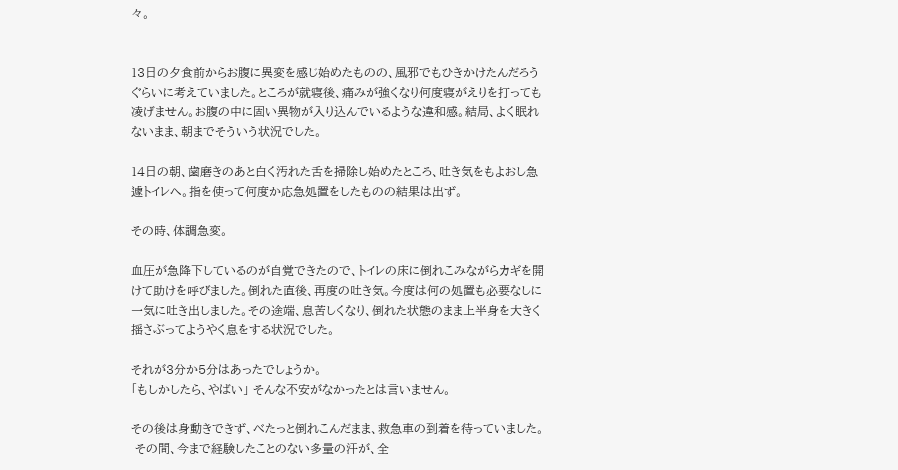々。


13日の夕食前からお腹に異変を感じ始めたものの、風邪でもひきかけたんだろうぐらいに考えていました。ところが就寝後、痛みが強くなり何度寝がえりを打っても凌げません。お腹の中に固い異物が入り込んでいるような違和感。結局、よく眠れないまま、朝までそういう状況でした。

14日の朝、歯磨きのあと白く汚れた舌を掃除し始めたところ、吐き気をもよおし急遽トイレへ。指を使って何度か応急処置をしたものの結果は出ず。

その時、体調急変。

血圧が急降下しているのが自覚できたので、トイレの床に倒れこみながらカギを開けて助けを呼びました。倒れた直後、再度の吐き気。今度は何の処置も必要なしに一気に吐き出しました。その途端、息苦しくなり、倒れた状態のまま上半身を大きく揺さぶってようやく息をする状況でした。

それが3分か5分はあったでしょうか。
「もしかしたら、やばい」 そんな不安がなかったとは言いません。

その後は身動きできず、べたっと倒れこんだまま、救急車の到着を待っていました。
 その間、今まで経験したことのない多量の汗が、全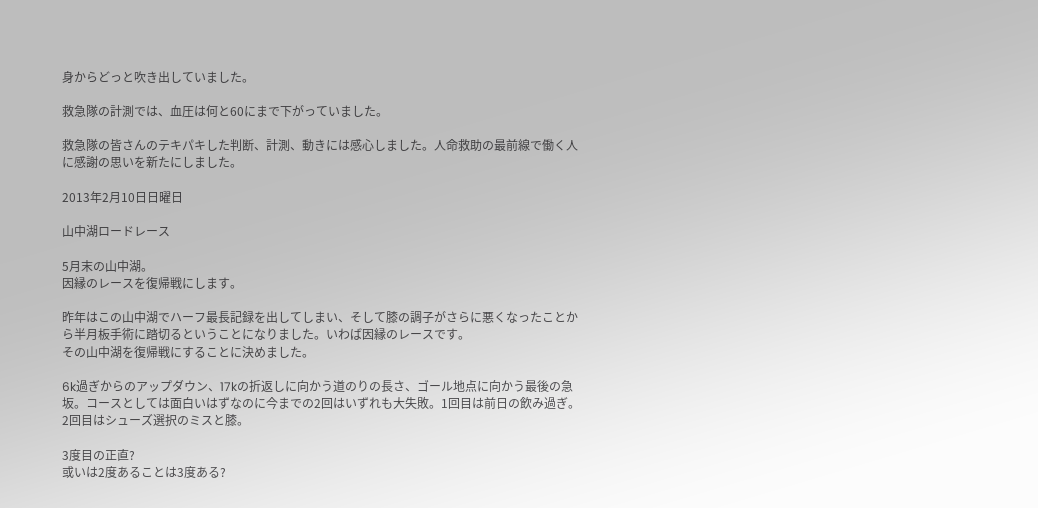身からどっと吹き出していました。

救急隊の計測では、血圧は何と60にまで下がっていました。

救急隊の皆さんのテキパキした判断、計測、動きには感心しました。人命救助の最前線で働く人に感謝の思いを新たにしました。

2013年2月10日日曜日

山中湖ロードレース

5月末の山中湖。
因縁のレースを復帰戦にします。

昨年はこの山中湖でハーフ最長記録を出してしまい、そして膝の調子がさらに悪くなったことから半月板手術に踏切るということになりました。いわば因縁のレースです。
その山中湖を復帰戦にすることに決めました。

6k過ぎからのアップダウン、17kの折返しに向かう道のりの長さ、ゴール地点に向かう最後の急坂。コースとしては面白いはずなのに今までの2回はいずれも大失敗。1回目は前日の飲み過ぎ。2回目はシューズ選択のミスと膝。

3度目の正直?
或いは2度あることは3度ある?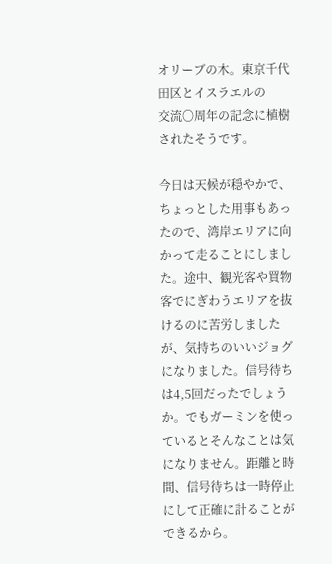オリーブの木。東京千代田区とイスラエルの
交流〇周年の記念に植樹されたそうです。

今日は天候が穏やかで、ちょっとした用事もあったので、湾岸エリアに向かって走ることにしました。途中、観光客や買物客でにぎわうエリアを抜けるのに苦労しましたが、気持ちのいいジョグになりました。信号待ちは4,5回だったでしょうか。でもガーミンを使っているとそんなことは気になりません。距離と時間、信号待ちは一時停止にして正確に計ることができるから。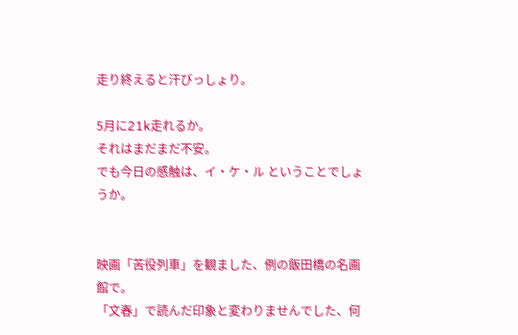走り終えると汗びっしょり。

5月に21k走れるか。
それはまだまだ不安。
でも今日の感触は、イ・ケ・ル ということでしょうか。


映画「苦役列車」を観ました、例の飯田橋の名画館で。
「文春」で読んだ印象と変わりませんでした、何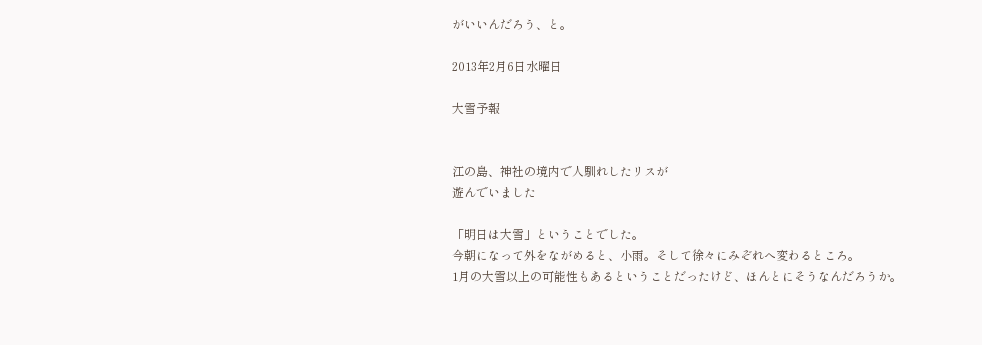がいいんだろう、と。

2013年2月6日水曜日

大雪予報


江の島、神社の境内で人馴れしたリスが
遊んでいました

「明日は大雪」ということでした。
今朝になって外をながめると、小雨。そして徐々にみぞれへ変わるところ。
1月の大雪以上の可能性もあるということだったけど、ほんとにそうなんだろうか。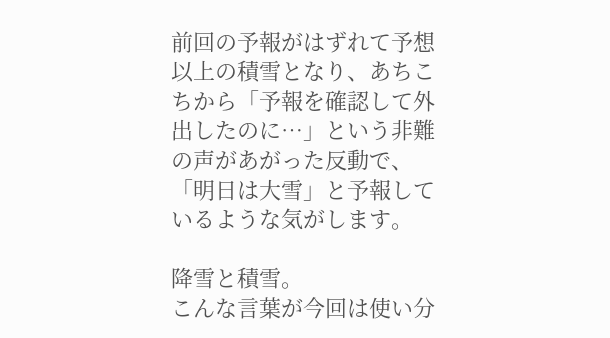前回の予報がはずれて予想以上の積雪となり、あちこちから「予報を確認して外出したのに…」という非難の声があがった反動で、「明日は大雪」と予報しているような気がします。

降雪と積雪。
こんな言葉が今回は使い分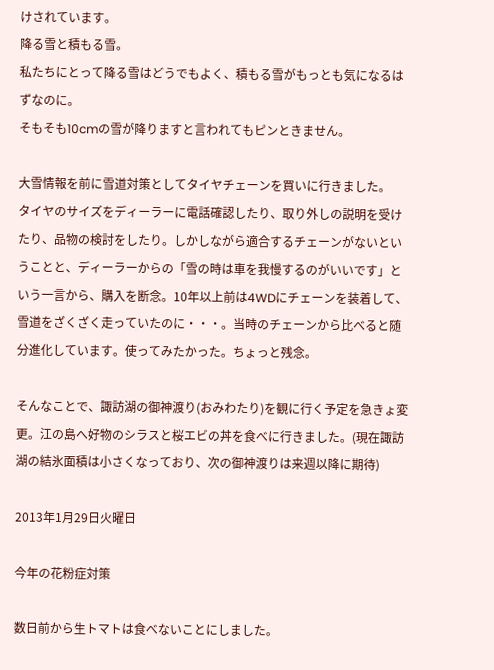けされています。
降る雪と積もる雪。
私たちにとって降る雪はどうでもよく、積もる雪がもっとも気になるはずなのに。
そもそも10cmの雪が降りますと言われてもピンときません。

大雪情報を前に雪道対策としてタイヤチェーンを買いに行きました。
タイヤのサイズをディーラーに電話確認したり、取り外しの説明を受けたり、品物の検討をしたり。しかしながら適合するチェーンがないということと、ディーラーからの「雪の時は車を我慢するのがいいです」という一言から、購入を断念。10年以上前は4WDにチェーンを装着して、雪道をざくざく走っていたのに・・・。当時のチェーンから比べると随分進化しています。使ってみたかった。ちょっと残念。

そんなことで、諏訪湖の御神渡り(おみわたり)を観に行く予定を急きょ変更。江の島へ好物のシラスと桜エビの丼を食べに行きました。(現在諏訪湖の結氷面積は小さくなっており、次の御神渡りは来週以降に期待)

2013年1月29日火曜日

今年の花粉症対策

数日前から生トマトは食べないことにしました。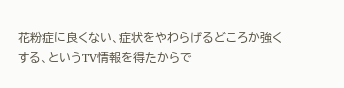花粉症に良くない、症状をやわらげるどころか強くする、というTV情報を得たからで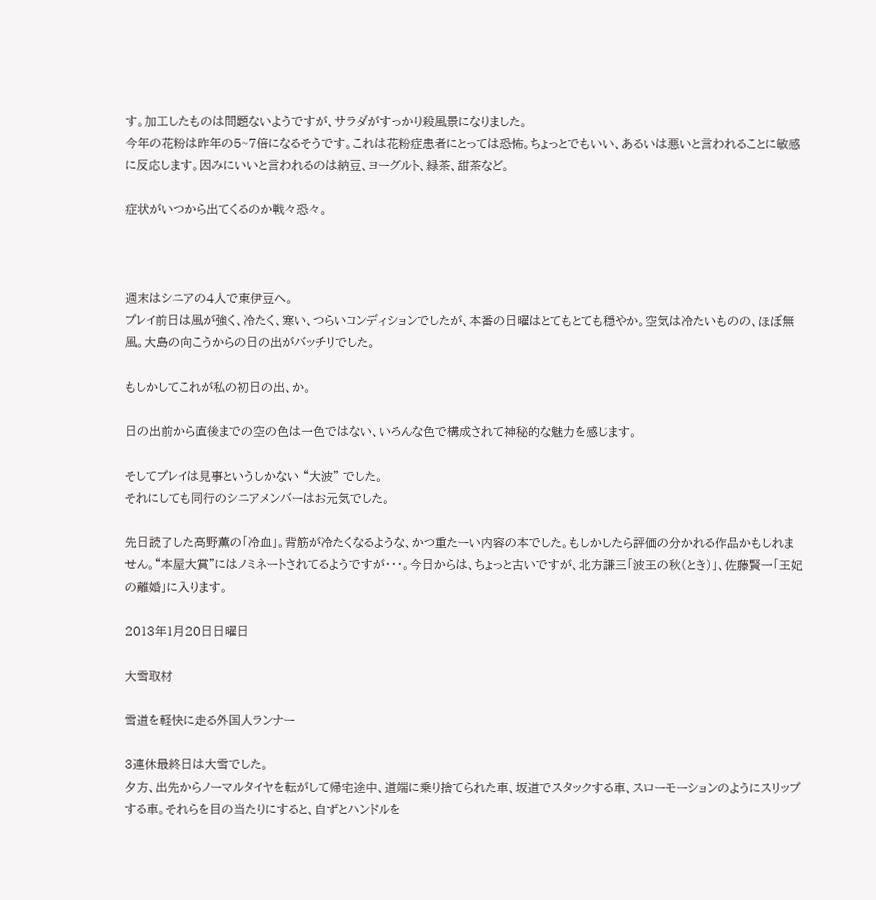す。加工したものは問題ないようですが、サラダがすっかり殺風景になりました。
今年の花粉は昨年の5~7倍になるそうです。これは花粉症患者にとっては恐怖。ちょっとでもいい、あるいは悪いと言われることに敏感に反応します。因みにいいと言われるのは納豆、ヨーグルト、緑茶、甜茶など。

症状がいつから出てくるのか戦々恐々。



週末はシニアの4人で東伊豆へ。
プレイ前日は風が強く、冷たく、寒い、つらいコンディションでしたが、本番の日曜はとてもとても穏やか。空気は冷たいものの、ほぼ無風。大島の向こうからの日の出がバッチリでした。

もしかしてこれが私の初日の出、か。

日の出前から直後までの空の色は一色ではない、いろんな色で構成されて神秘的な魅力を感じます。

そしてプレイは見事というしかない “大波” でした。
それにしても同行のシニアメンバーはお元気でした。

先日読了した高野薫の「冷血」。背筋が冷たくなるような、かつ重たーい内容の本でした。もしかしたら評価の分かれる作品かもしれません。“本屋大賞”にはノミネートされてるようですが・・・。今日からは、ちょっと古いですが、北方謙三「波王の秋(とき)」、佐藤賢一「王妃の離婚」に入ります。

2013年1月20日日曜日

大雪取材

雪道を軽快に走る外国人ランナー

3連休最終日は大雪でした。
夕方、出先からノーマルタイヤを転がして帰宅途中、道端に乗り捨てられた車、坂道でスタックする車、スローモーションのようにスリップする車。それらを目の当たりにすると、自ずとハンドルを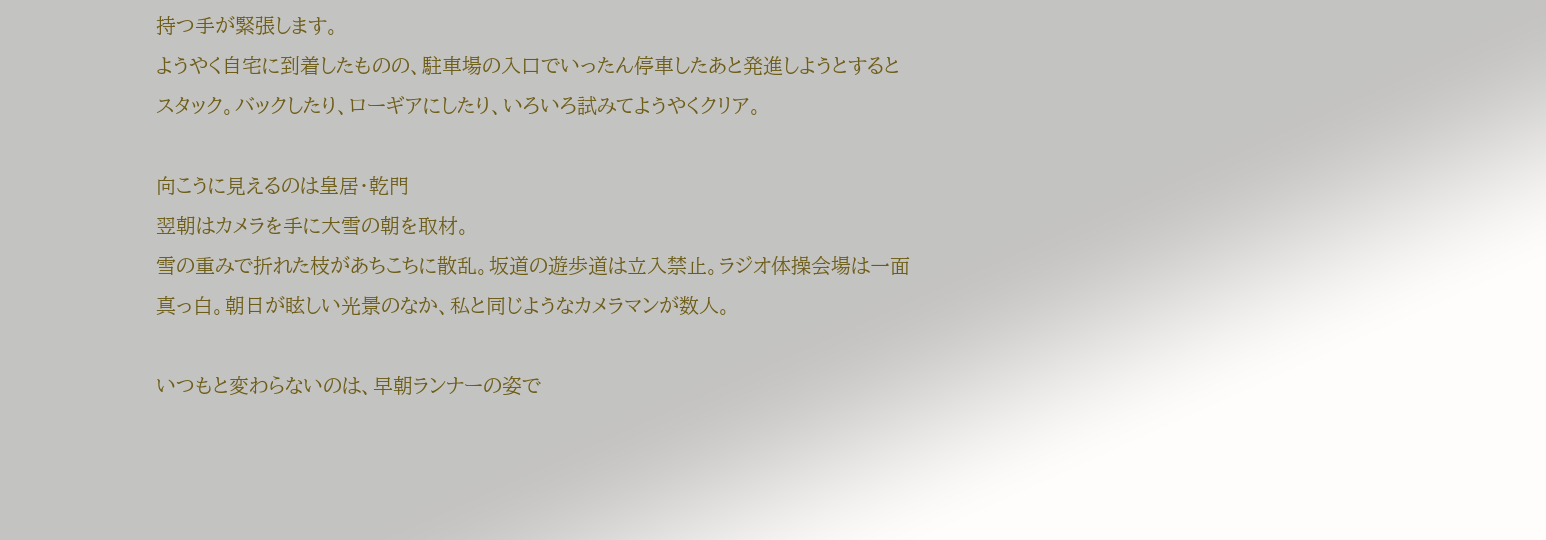持つ手が緊張します。
ようやく自宅に到着したものの、駐車場の入口でいったん停車したあと発進しようとするとスタック。バックしたり、ローギアにしたり、いろいろ試みてようやくクリア。

向こうに見えるのは皇居・乾門
翌朝はカメラを手に大雪の朝を取材。
雪の重みで折れた枝があちこちに散乱。坂道の遊歩道は立入禁止。ラジオ体操会場は一面真っ白。朝日が眩しい光景のなか、私と同じようなカメラマンが数人。

いつもと変わらないのは、早朝ランナーの姿で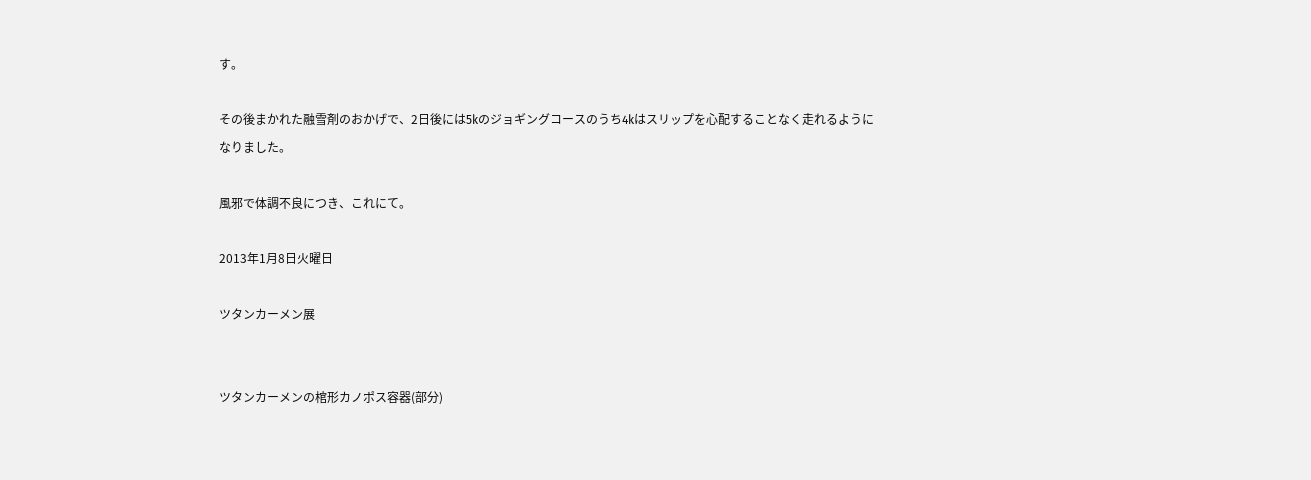す。

その後まかれた融雪剤のおかげで、2日後には5kのジョギングコースのうち4kはスリップを心配することなく走れるようになりました。

風邪で体調不良につき、これにて。

2013年1月8日火曜日

ツタンカーメン展


ツタンカーメンの棺形カノポス容器(部分)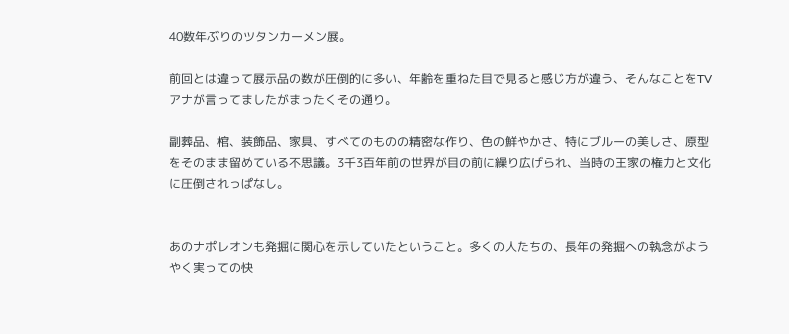40数年ぶりのツタンカーメン展。

前回とは違って展示品の数が圧倒的に多い、年齢を重ねた目で見ると感じ方が違う、そんなことをTVアナが言ってましたがまったくその通り。

副葬品、棺、装飾品、家具、すべてのものの精密な作り、色の鮮やかさ、特にブルーの美しさ、原型をそのまま留めている不思議。3千3百年前の世界が目の前に繰り広げられ、当時の王家の権力と文化に圧倒されっぱなし。


あのナポレオンも発掘に関心を示していたということ。多くの人たちの、長年の発掘への執念がようやく実っての快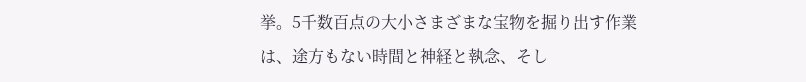挙。5千数百点の大小さまざまな宝物を掘り出す作業は、途方もない時間と神経と執念、そし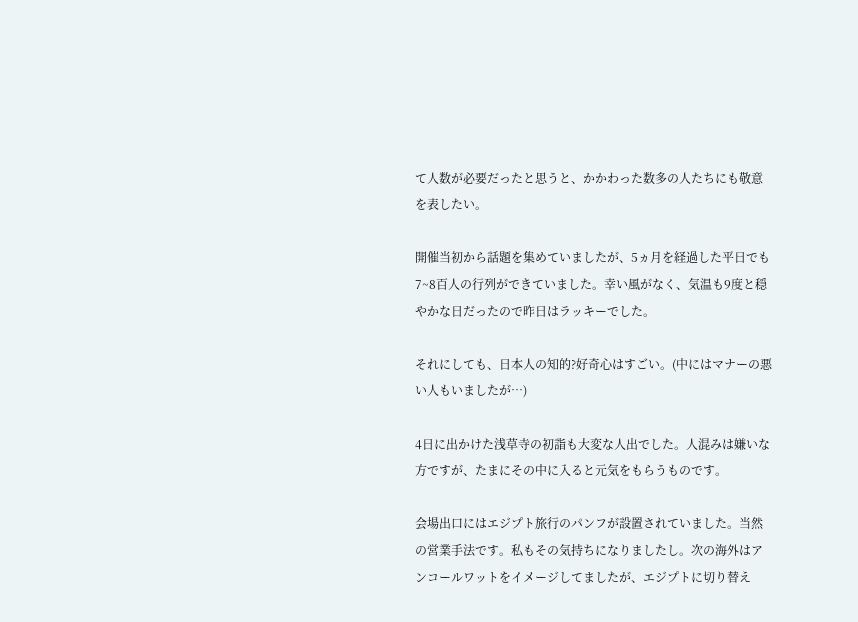て人数が必要だったと思うと、かかわった数多の人たちにも敬意を表したい。

開催当初から話題を集めていましたが、5ヵ月を経過した平日でも7~8百人の行列ができていました。幸い風がなく、気温も9度と穏やかな日だったので昨日はラッキーでした。

それにしても、日本人の知的?好奇心はすごい。(中にはマナーの悪い人もいましたが…)

4日に出かけた浅草寺の初詣も大変な人出でした。人混みは嫌いな方ですが、たまにその中に入ると元気をもらうものです。

会場出口にはエジプト旅行のパンフが設置されていました。当然の営業手法です。私もその気持ちになりましたし。次の海外はアンコールワットをイメージしてましたが、エジプトに切り替え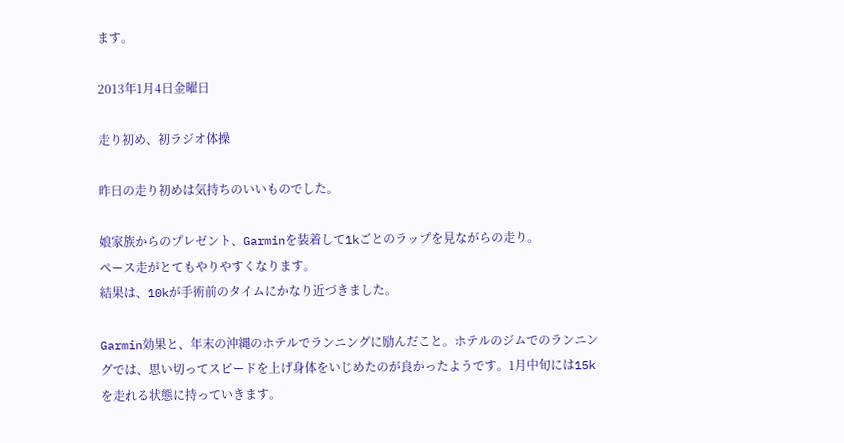ます。

2013年1月4日金曜日

走り初め、初ラジオ体操

昨日の走り初めは気持ちのいいものでした。

娘家族からのプレゼント、Garminを装着して1kごとのラップを見ながらの走り。
ペース走がとてもやりやすくなります。
結果は、10kが手術前のタイムにかなり近づきました。

Garmin効果と、年末の沖縄のホテルでランニングに励んだこと。ホテルのジムでのランニングでは、思い切ってスピードを上げ身体をいじめたのが良かったようです。1月中旬には15kを走れる状態に持っていきます。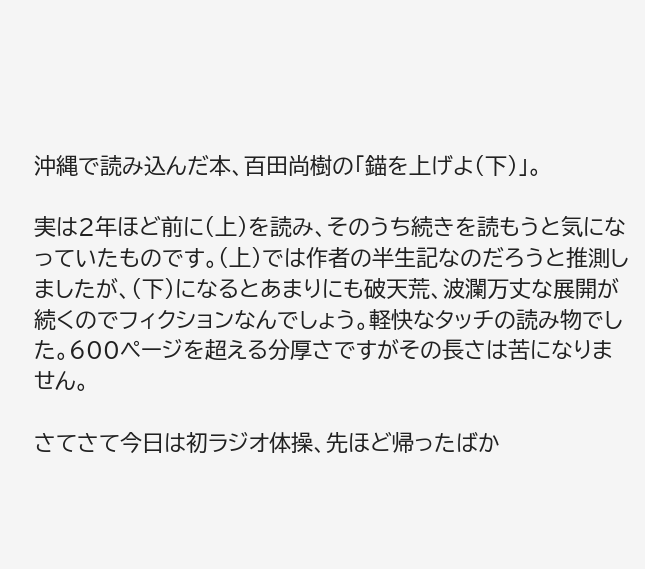沖縄で読み込んだ本、百田尚樹の「錨を上げよ(下)」。

実は2年ほど前に(上)を読み、そのうち続きを読もうと気になっていたものです。(上)では作者の半生記なのだろうと推測しましたが、(下)になるとあまりにも破天荒、波瀾万丈な展開が続くのでフィクションなんでしょう。軽快なタッチの読み物でした。600ページを超える分厚さですがその長さは苦になりません。

さてさて今日は初ラジオ体操、先ほど帰ったばか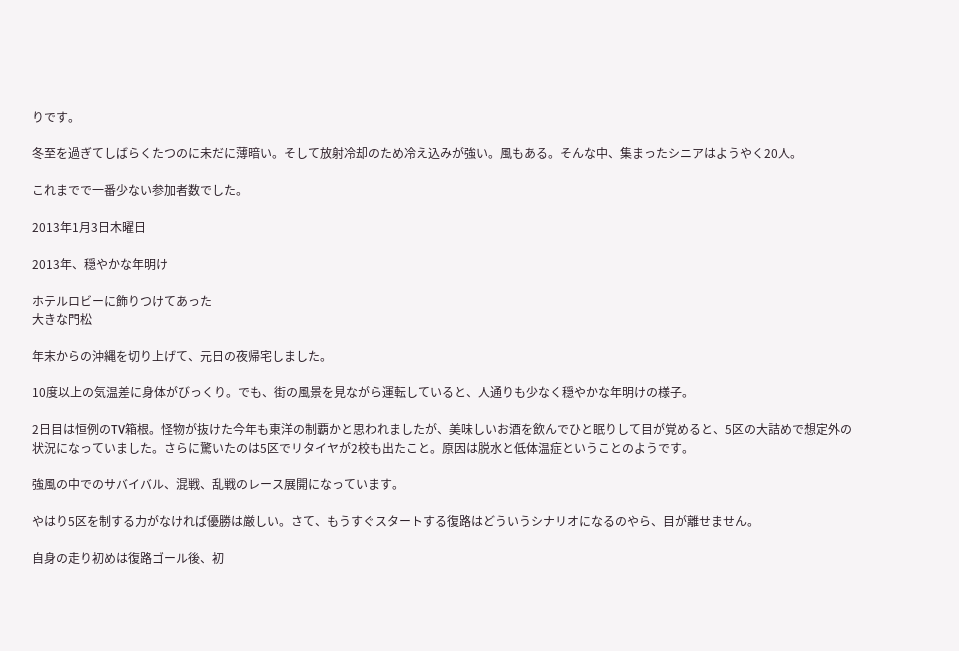りです。

冬至を過ぎてしばらくたつのに未だに薄暗い。そして放射冷却のため冷え込みが強い。風もある。そんな中、集まったシニアはようやく20人。

これまでで一番少ない参加者数でした。

2013年1月3日木曜日

2013年、穏やかな年明け

ホテルロビーに飾りつけてあった
大きな門松

年末からの沖縄を切り上げて、元日の夜帰宅しました。

10度以上の気温差に身体がびっくり。でも、街の風景を見ながら運転していると、人通りも少なく穏やかな年明けの様子。

2日目は恒例のTV箱根。怪物が抜けた今年も東洋の制覇かと思われましたが、美味しいお酒を飲んでひと眠りして目が覚めると、5区の大詰めで想定外の状況になっていました。さらに驚いたのは5区でリタイヤが2校も出たこと。原因は脱水と低体温症ということのようです。

強風の中でのサバイバル、混戦、乱戦のレース展開になっています。

やはり5区を制する力がなければ優勝は厳しい。さて、もうすぐスタートする復路はどういうシナリオになるのやら、目が離せません。

自身の走り初めは復路ゴール後、初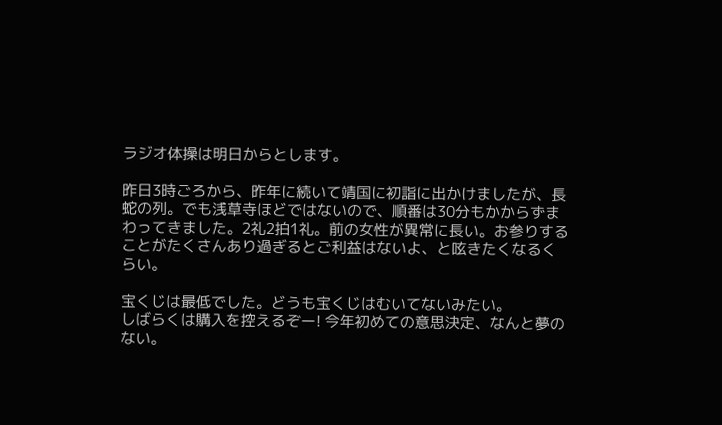ラジオ体操は明日からとします。

昨日3時ごろから、昨年に続いて靖国に初詣に出かけましたが、長蛇の列。でも浅草寺ほどではないので、順番は30分もかからずまわってきました。2礼2拍1礼。前の女性が異常に長い。お参りすることがたくさんあり過ぎるとご利益はないよ、と呟きたくなるくらい。

宝くじは最低でした。どうも宝くじはむいてないみたい。
しばらくは購入を控えるぞー! 今年初めての意思決定、なんと夢のない。